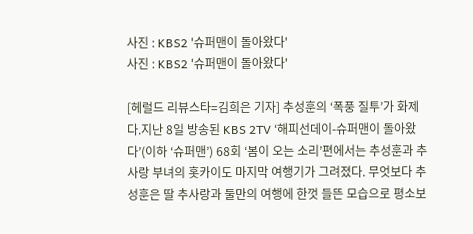사진 : KBS2 '슈퍼맨이 돌아왔다'
사진 : KBS2 '슈퍼맨이 돌아왔다'

[헤럴드 리뷰스타=김희은 기자] 추성훈의 ‘폭풍 질투’가 화제다.지난 8일 방송된 KBS 2TV ‘해피선데이-슈퍼맨이 돌아왔다’(이하 ‘슈퍼맨’) 68회 ‘봄이 오는 소리’편에서는 추성훈과 추사랑 부녀의 홋카이도 마지막 여행기가 그려졌다. 무엇보다 추성훈은 딸 추사랑과 둘만의 여행에 한껏 들뜬 모습으로 평소보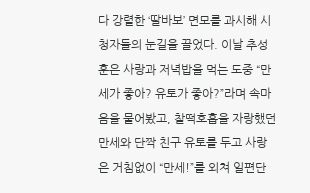다 강렬한 ‘딸바보’ 면모를 과시해 시청자들의 눈길을 끌었다. 이날 추성훈은 사랑과 저녁밥을 먹는 도중 “만세가 좋아? 유토가 좋아?”라며 속마음을 물어봤고, 찰떡호흡을 자랑했던 만세와 단짝 친구 유토를 두고 사랑은 거침없이 “만세!”를 외쳐 일편단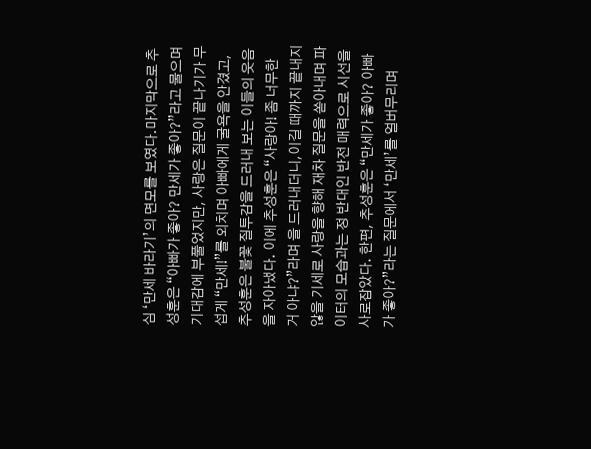심 ‘만세 바라기’의 면모를 보였다.마지막으로 추성훈은 “아빠가 좋아? 만세가 좋아?”라고 물으며 기대감에 부풀었지만, 사랑은 질문이 끝나기가 무섭게 “만세!”를 외치며 아빠에게 굴욕을 안겼고, 추성훈은 불꽃 질투감을 드러내 보는 이들의 웃음을 자아냈다. 이에 추성훈은 “사랑아! 좀 너무한 거 아냐?”라며 을 드러내더니,이길 때까지 끝내지 않을 기세로 사랑을 향해 재차 질문을 쏟아내며 파이터의 모습과는 정 반대인 반전 매력으로 시선을 사로잡았다. 한편, 추성훈은 “만세가 좋아? 아빠가 좋아?”라는 질문에서 ‘만세’를 얼버무리며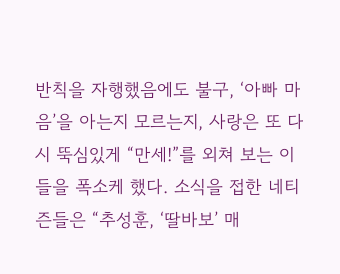반칙을 자행했음에도 불구, ‘아빠 마음’을 아는지 모르는지, 사랑은 또 다시 뚝심있게 “만세!”를 외쳐 보는 이들을 폭소케 했다. 소식을 접한 네티즌들은 “추성훈, ‘딸바보’ 매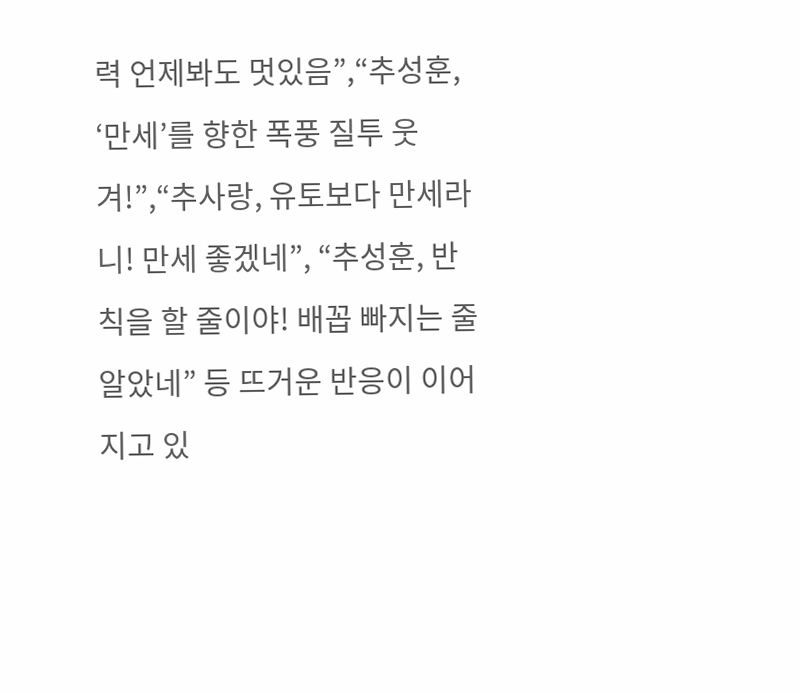력 언제봐도 멋있음”,“추성훈, ‘만세’를 향한 폭풍 질투 웃겨!”,“추사랑, 유토보다 만세라니! 만세 좋겠네”, “추성훈, 반칙을 할 줄이야! 배꼽 빠지는 줄 알았네” 등 뜨거운 반응이 이어지고 있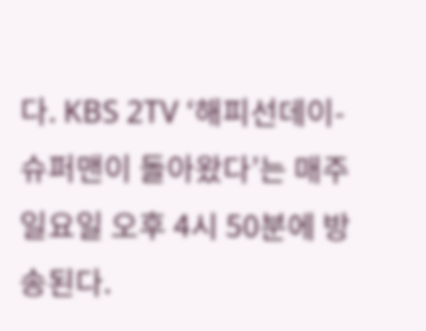다. KBS 2TV ‘해피선데이-슈퍼맨이 돌아왔다’는 매주 일요일 오후 4시 50분에 방송된다.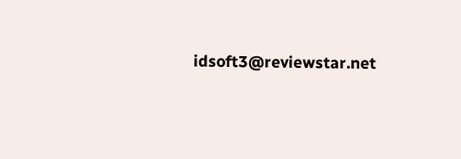idsoft3@reviewstar.net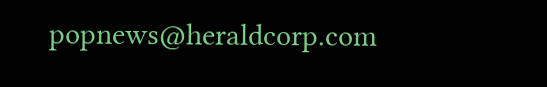popnews@heraldcorp.com